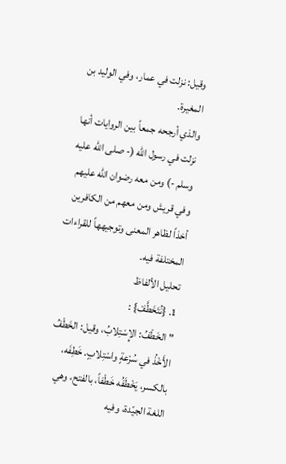وقيل: نزلت في عمار، وفي الوليد بن المغيرة.
والذي أرجحه جمعاً بين الروايات أنها نزلت في رسول الله (- صلى الله عليه وسلم -) ومن معه رضوان الله عليهم وفي قريش ومن معهم من الكافرين أخذاً لظاهر المعنى وتوجيههاً للقراءات المختلفة فيه.
تحليل الألفاظ
1. {نُتَخَطَّفْ} :
"الخَطْفُ: الإِسْتِلابُ، وقيل: الخَطْفُ الأَخْذُ في سُرْعةٍ واسْتِلابٍ. خَطِفَه، بالكسر، يَخْطَفُه خَطْفاً، بالفتح، وهي اللغة الجيّدة، وفيه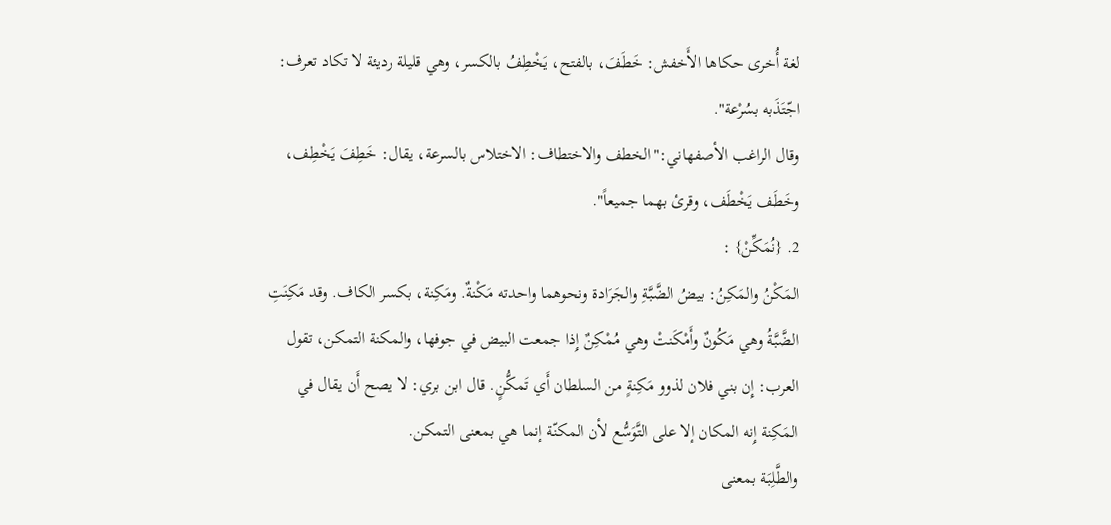لغة أُخرى حكاها الأَخفش: خَطَفَ، بالفتح، يَخْطِفُ بالكسر، وهي قليلة رديئة لا تكاد تعرف: اجّتَذَبه بسُرْعة".
وقال الراغب الأصفهاني:"الخطف والاختطاف: الاختلاس بالسرعة، يقال: خَطِفَ يَخْطِف، وخَطَف يَخْطَف، وقرئ بهما جميعاً".
2. {نُمَكِّنْ} :
المَكْنُ والمَكِنُ: بيضُ الضَّبَّةِ والجَرَادة ونحوهما واحدته مَكْنةٌ. ومَكِنة، بكسر الكاف. وقد مَكِنَتِ الضَّبَّةُ وهي مَكُونٌ وأَمْكَنتْ وهي مُمْكِنٌ إِذا جمعت البيض في جوفها، والمكنة التمكن، تقول العرب: إِن بني فلان لذوو مَكِنةٍ من السلطان أَي تَمكُّنٍ. قال ابن بري: لا يصح أَن يقال في المَكِنة إِنه المكان إلا على التَّوَسُّع لأن المكنّة إنما هي بمعنى التمكن.
والطَّلِبَة بمعنى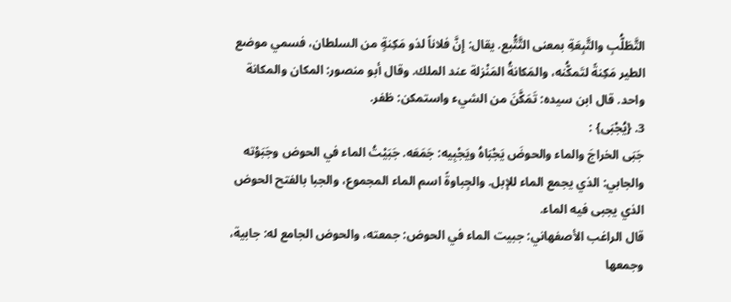التَّطَلُّبِ والتَّبِعَةِ بمعنى التَّتُّبع. يقال: إِنَّ فلاناً لذو مَكِنةٍ من السلطان، فسمي موضع الطير مَكِنةً لتَمكُّنه، والمَكانةُ المَنْزلة عند الملك. وقال أبو منصور: المكان والمكانة واحد. قال ابن سيده: تَمَكَّنَ من الشيء واستمكن: ظفر.
3. {يُجْبَى} :
جَبَى الخراجَ والماء والحوضَ يَجْبَاهُ ويَجْبِيه: جَمَعَه. جَبَيْتُ الماء في الحوض وجَبَوْته والجابي: الذي يجمع الماء للإبل. والجِباوةً اسم الماء المجموع، والجبا بالفتح الحوض الذي يجبى فيه الماء.
قال الراغب الأصفهاني: جبيت الماء في الحوض: جمعته، والحوض الجامع له: جابية، وجمعها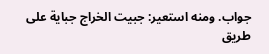جواب. ومنه استعير: جبيت الخراج جباية على طريق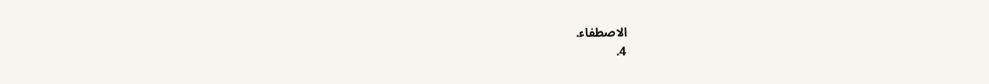الاصطفاء.
4.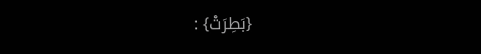{بَطِرَتْ} :